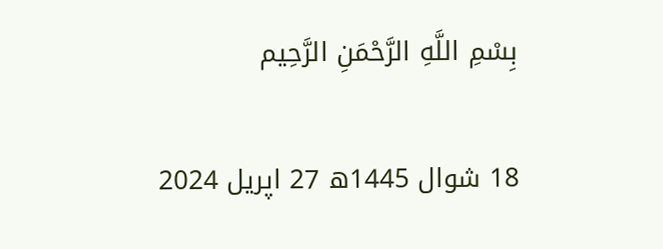بِسْمِ اللَّهِ الرَّحْمَنِ الرَّحِيم

18 شوال 1445ھ 27 اپریل 2024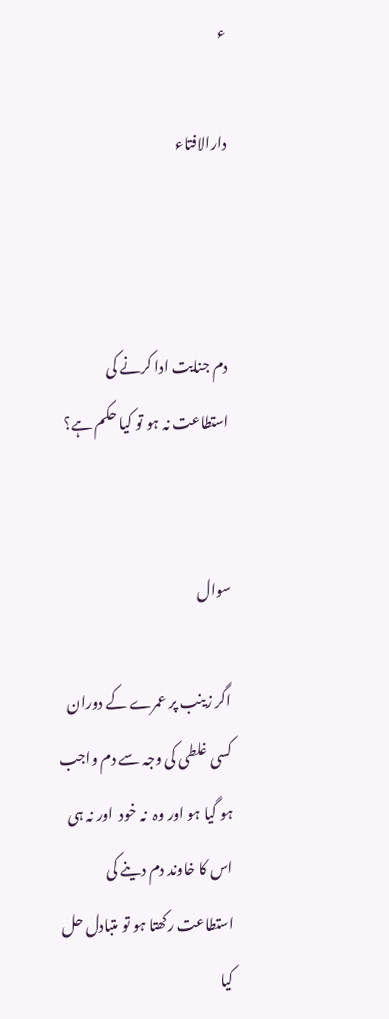ء

دارالافتاء



دم جنایت ادا کرنے کی استطاعت نہ ہو تو کیا حکم ہے؟


سوال

اگر زینب پر عمرے کے دوران کسی غلطی کی وجہ سے دم واجب ہو گیا ہو اور وہ  نہ خود  اور نہ ہی اس کا خاوند دم دینے کی استطاعت رکھتا ہو تو متبادل حل کیا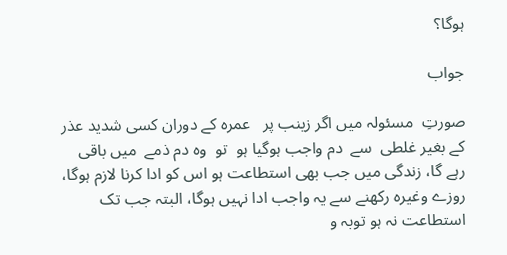ہوگا؟

جواب

صورتِ  مسئولہ میں اگر زینب پر   عمرہ کے دوران کسی شدید عذر کے بغیر غلطی  سے  دم واجب ہوگیا ہو  تو  وہ دم ذمے  میں باقی رہے گا، زندگی میں جب بھی استطاعت ہو اس کو ادا کرنا لازم ہوگا، روزے وغیرہ رکھنے سے یہ واجب ادا نہیں ہوگا، البتہ جب تک استطاعت نہ ہو توبہ و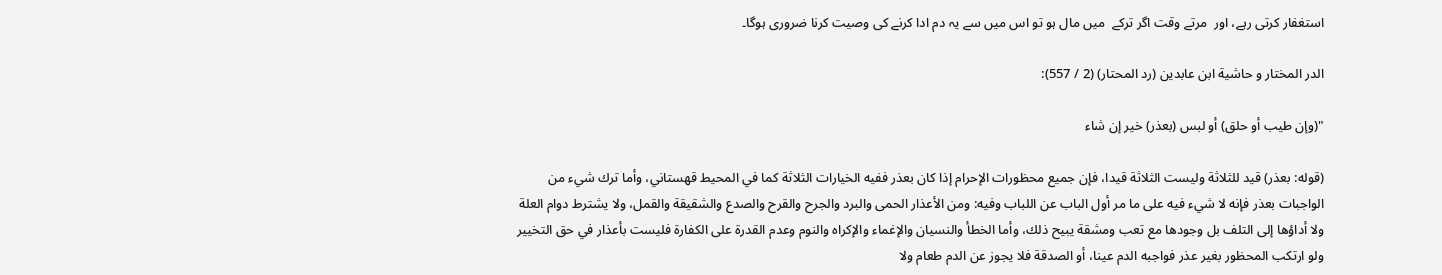استغفار کرتی رہے، اور  مرتے وقت اگر ترکے  میں مال ہو تو اس میں سے یہ دم ادا کرنے کی وصیت کرنا ضروری ہوگا۔

الدر المختار و حاشية ابن عابدين (رد المحتار) (2 / 557):

"(وإن طيب أو حلق) أو لبس (بعذر) خير إن شاء

(قوله: بعذر) قيد للثلاثة وليست الثلاثة قيدا، فإن جميع محظورات الإحرام إذا كان بعذر ففيه الخيارات الثلاثة كما في المحيط قهستاني، وأما ترك شيء من الواجبات بعذر فإنه لا شيء فيه على ما مر أول الباب عن اللباب وفيه: ومن الأعذار الحمى والبرد والجرح والقرح والصدع والشقيقة والقمل، ولا يشترط دوام العلة ولا أداؤها إلى التلف بل وجودها مع تعب ومشقة يبيح ذلك، وأما الخطأ والنسيان والإغماء والإكراه والنوم وعدم القدرة على الكفارة فليست بأعذار في حق التخيير ولو ارتكب المحظور بغير عذر فواجبه الدم عينا، أو الصدقة فلا يجوز عن الدم طعام ولا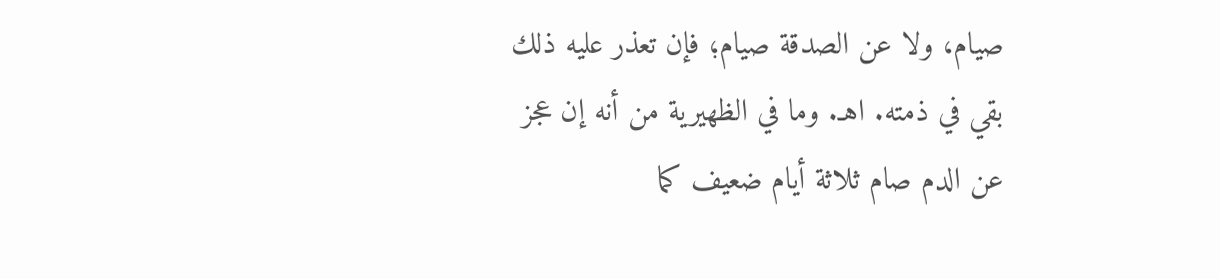صيام، ولا عن الصدقة صيام؛ فإن تعذر عليه ذلك بقي في ذمته. اهـ. وما في الظهيرية من أنه إن عجز عن الدم صام ثلاثة أيام ضعيف كما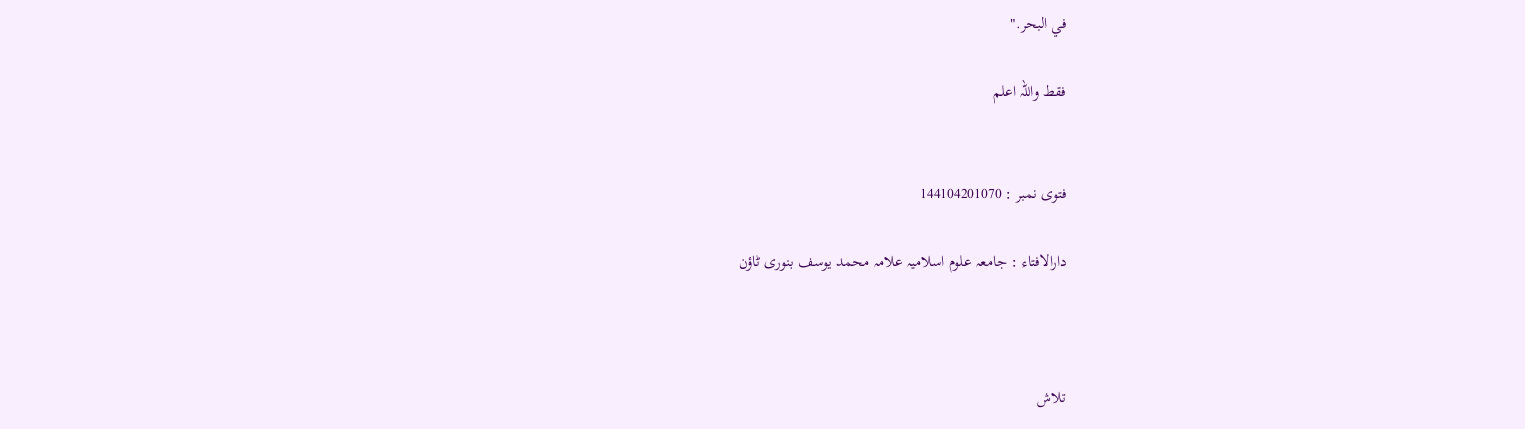في البحر."

فقط واللہ اعلم


فتوی نمبر : 144104201070

دارالافتاء : جامعہ علوم اسلامیہ علامہ محمد یوسف بنوری ٹاؤن



تلاش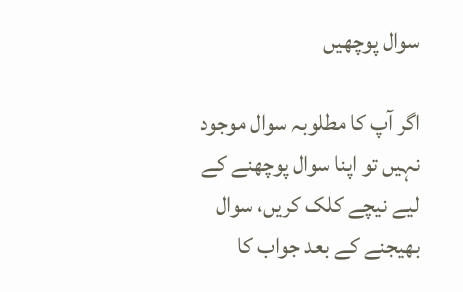سوال پوچھیں

اگر آپ کا مطلوبہ سوال موجود نہیں تو اپنا سوال پوچھنے کے لیے نیچے کلک کریں، سوال بھیجنے کے بعد جواب کا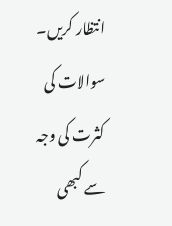انتظار کریں۔ سوالات کی کثرت کی وجہ سے کبھی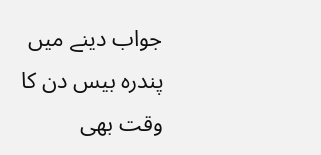جواب دینے میں پندرہ بیس دن کا وقت بھی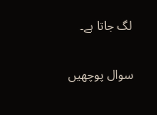لگ جاتا ہے۔

سوال پوچھیں